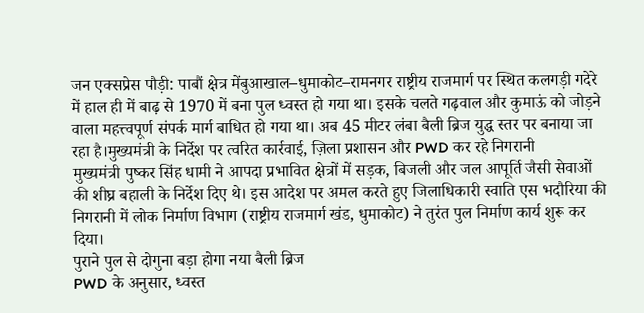जन एक्सप्रेस पौड़ी: पाबौं क्षेत्र मेंबुआखाल–धुमाकोट–रामनगर राष्ट्रीय राजमार्ग पर स्थित कलगड़ी गदेरे में हाल ही में बाढ़ से 1970 में बना पुल ध्वस्त हो गया था। इसके चलते गढ़वाल और कुमाऊं को जोड़ने वाला महत्त्वपूर्ण संपर्क मार्ग बाधित हो गया था। अब 45 मीटर लंबा बैली ब्रिज युद्ध स्तर पर बनाया जा रहा है।मुख्यमंत्री के निर्देश पर त्वरित कार्रवाई, ज़िला प्रशासन और PWD कर रहे निगरानी
मुख्यमंत्री पुष्कर सिंह धामी ने आपदा प्रभावित क्षेत्रों में सड़क, बिजली और जल आपूर्ति जैसी सेवाओं की शीघ्र बहाली के निर्देश दिए थे। इस आदेश पर अमल करते हुए जिलाधिकारी स्वाति एस भदौरिया की निगरानी में लोक निर्माण विभाग (राष्ट्रीय राजमार्ग खंड, धुमाकोट) ने तुरंत पुल निर्माण कार्य शुरू कर दिया।
पुराने पुल से दोगुना बड़ा होगा नया बैली ब्रिज
PWD के अनुसार, ध्वस्त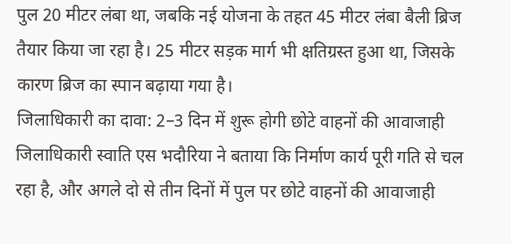पुल 20 मीटर लंबा था, जबकि नई योजना के तहत 45 मीटर लंबा बैली ब्रिज तैयार किया जा रहा है। 25 मीटर सड़क मार्ग भी क्षतिग्रस्त हुआ था, जिसके कारण ब्रिज का स्पान बढ़ाया गया है।
जिलाधिकारी का दावा: 2–3 दिन में शुरू होगी छोटे वाहनों की आवाजाही
जिलाधिकारी स्वाति एस भदौरिया ने बताया कि निर्माण कार्य पूरी गति से चल रहा है, और अगले दो से तीन दिनों में पुल पर छोटे वाहनों की आवाजाही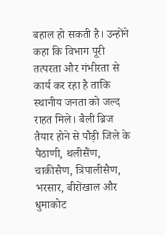बहाल हो सकती है। उन्होंने कहा कि विभाग पूरी तत्परता और गंभीरता से कार्य कर रहा है ताकि स्थानीय जनता को जल्द राहत मिले। बैली ब्रिज तैयार होने से पौड़ी जिले के पैठाणी, थलीसैंण, चाकीसैण, त्रिपालीसैण, भरसार, बीरोंखाल और धुमाकोट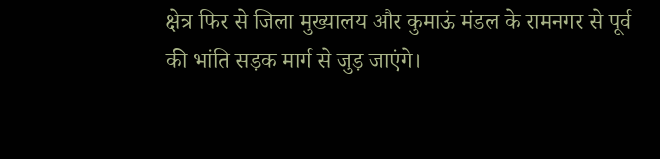क्षेत्र फिर से जिला मुख्यालय और कुमाऊं मंडल के रामनगर से पूर्व की भांति सड़क मार्ग से जुड़ जाएंगे।